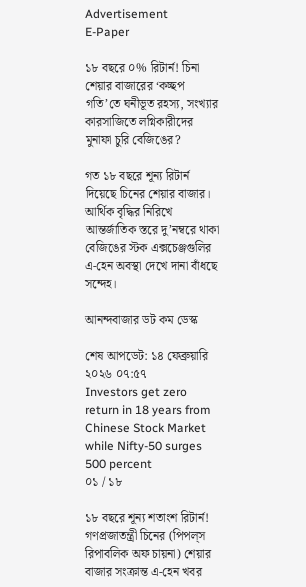Advertisement
E-Paper

১৮ বছরে ০% রিটার্ন! চিনা শেয়ার বাজারের ‘কচ্ছপ গতি’তে ঘনীভূত রহস্য, সংখ্যার কারসাজিতে লগ্নিকারীদের মুনাফা চুরি বেজিঙের?

গত ১৮ বছরে শূন্য রিটার্ন দিয়েছে চিনের শেয়ার বাজার। আর্থিক বৃদ্ধির নিরিখে আন্তর্জাতিক স্তরে দু’নম্বরে থাকা বেজিঙের স্টক এক্সচেঞ্জগুলির এ-হেন অবস্থা দেখে দানা বাঁধছে সন্দেহ।

আনন্দবাজার ডট কম ডেস্ক

শেষ আপডেট: ১৪ ফেব্রুয়ারি ২০২৬ ০৭:৫৭
Investors get zero return in 18 years from Chinese Stock Market while Nifty-50 surges 500 percent
০১ / ১৮

১৮ বছরে শূন্য শতাংশ রিটার্ন! গণপ্রজাতন্ত্রী চিনের (পিপল্‌স রিপাবলিক অফ চায়না) শেয়ার বাজার সংক্রান্ত এ-হেন খবর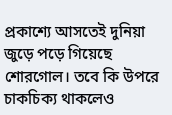প্রকাশ্যে আসতেই দুনিয়া জুড়ে পড়ে গিয়েছে শোরগোল। তবে কি উপরে চাকচিক্য থাকলেও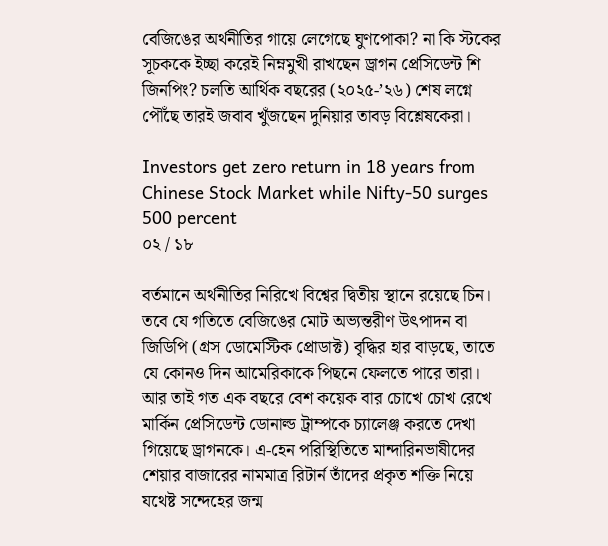বেজিঙের অর্থনীতির গায়ে লেগেছে ঘুণপোকা? না কি স্টকের সূচককে ইচ্ছা করেই নিম্নমুখী রাখছেন ড্রাগন প্রেসিডেন্ট শি জিনপিং? চলতি আর্থিক বছরের (২০২৫-’২৬) শেষ লগ্নে পৌঁছে তারই জবাব খুঁজছেন দুনিয়ার তাবড় বিশ্লেষকেরা।

Investors get zero return in 18 years from Chinese Stock Market while Nifty-50 surges 500 percent
০২ / ১৮

বর্তমানে অর্থনীতির নিরিখে বিশ্বের দ্বিতীয় স্থানে রয়েছে চিন। তবে যে গতিতে বেজিঙের মোট অভ্যন্তরীণ উৎপাদন বা জিডিপি (গ্রস ডোমেস্টিক প্রোডাক্ট) বৃদ্ধির হার বাড়ছে, তাতে যে কোনও দিন আমেরিকাকে পিছনে ফেলতে পারে তারা। আর তাই গত এক বছরে বেশ কয়েক বার চোখে চোখ রেখে মার্কিন প্রেসিডেন্ট ডোনাল্ড ট্রাম্পকে চ্যালেঞ্জ করতে দেখা গিয়েছে ড্রাগনকে। এ-হেন পরিস্থিতিতে মান্দারিনভাষীদের শেয়ার বাজারের নামমাত্র রিটার্ন তাঁদের প্রকৃত শক্তি নিয়ে যথেষ্ট সন্দেহের জন্ম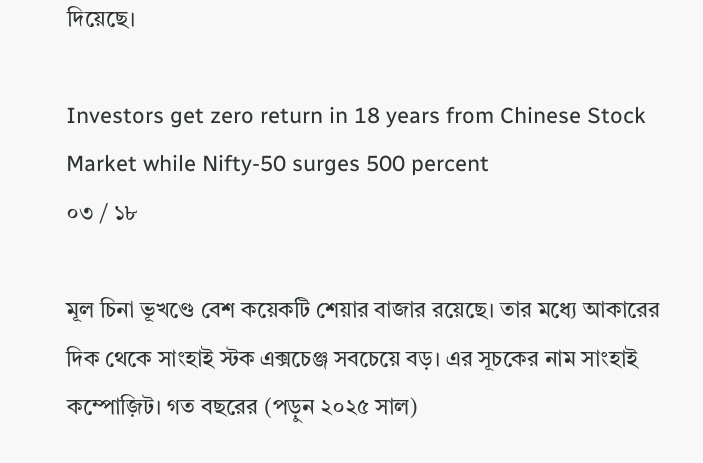দিয়েছে।

Investors get zero return in 18 years from Chinese Stock Market while Nifty-50 surges 500 percent
০৩ / ১৮

মূল চিনা ভূখণ্ডে বেশ কয়েকটি শেয়ার বাজার রয়েছে। তার মধ্যে আকারের দিক থেকে সাংহাই স্টক এক্সচেঞ্জ সবচেয়ে বড়। এর সূচকের নাম সাংহাই কম্পোজ়িট। গত বছরের (পড়ুন ২০২৫ সাল)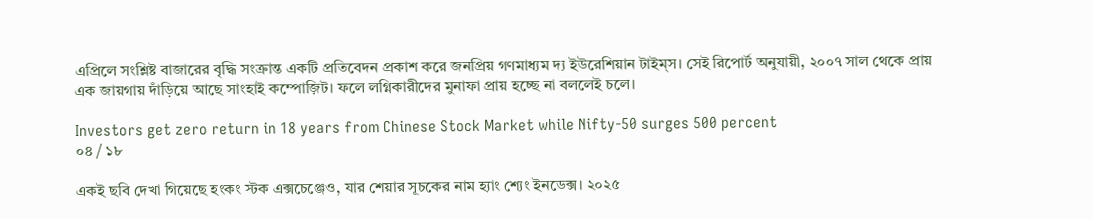এপ্রিলে সংশ্লিষ্ট বাজারের বৃদ্ধি সংক্রান্ত একটি প্রতিবেদন প্রকাশ করে জনপ্রিয় গণমাধ্যম দ্য ইউরেশিয়ান টাইম্‌স। সেই রিপোর্ট অনুযায়ী, ২০০৭ সাল থেকে প্রায় এক জায়গায় দাঁড়িয়ে আছে সাংহাই কম্পোজ়িট। ফলে লগ্নিকারীদের মুনাফা প্রায় হচ্ছে না বললেই চলে।

Investors get zero return in 18 years from Chinese Stock Market while Nifty-50 surges 500 percent
০৪ / ১৮

একই ছবি দেখা গিয়েছে হংকং স্টক এক্সচেঞ্জেও, যার শেয়ার সূচকের নাম হ্যাং শ্যেং ইনডেক্স। ২০২৫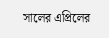সালের এপ্রিলের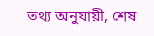তথ্য অনুযায়ী, শেষ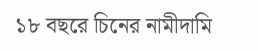১৮ বছরে চিনের নামীদামি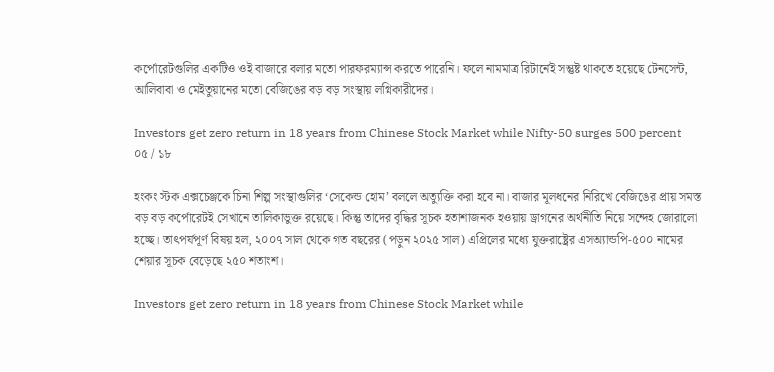কর্পোরেটগুলির একটিও ওই বাজারে বলার মতো পারফরম্যান্স করতে পারেনি। ফলে নামমাত্র রিটার্নেই সন্তুষ্ট থাকতে হয়েছে টেনসেন্ট, আলিবাবা ও মেইতুয়ানের মতো বেজিঙের বড় বড় সংস্থায় লগ্নিকারীদের।

Investors get zero return in 18 years from Chinese Stock Market while Nifty-50 surges 500 percent
০৫ / ১৮

হংকং স্টক এক্সচেঞ্জকে চিনা শিল্প সংস্থাগুলির ‘সেকেন্ড হোম’ বললে অত্যুক্তি করা হবে না। বাজার মূলধনের নিরিখে বেজিঙের প্রায় সমস্ত বড় বড় কর্পোরেটই সেখানে তালিকাভুক্ত রয়েছে। কিন্তু তাদের বৃদ্ধির সূচক হতাশাজনক হওয়ায় ড্রাগনের অর্থনীতি নিয়ে সন্দেহ জোরালো হচ্ছে। তাৎপর্যপূর্ণ বিষয় হল, ২০০৭ সাল থেকে গত বছরের (পড়ুন ২০২৫ সাল) এপ্রিলের মধ্যে যুক্তরাষ্ট্রের এসঅ্যান্ডপি-৫০০ নামের শেয়ার সূচক বেড়েছে ২৫০ শতাংশ।

Investors get zero return in 18 years from Chinese Stock Market while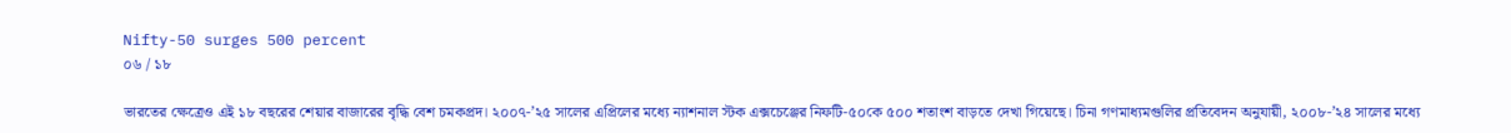Nifty-50 surges 500 percent
০৬ / ১৮

ভারতের ক্ষেত্রেও এই ১৮ বছরের শেয়ার বাজারের বৃদ্ধি বেশ চমকপ্রদ। ২০০৭-’২৫ সালের এপ্রিলের মধ্যে ন্যাশনাল স্টক এক্সচেঞ্জের নিফটি-৫০কে ৫০০ শতাংশ বাড়তে দেখা গিয়েছে। চিনা গণমাধ্যমগুলির প্রতিবেদন অনুযায়ী, ২০০৮-’২৪ সালের মধ্যে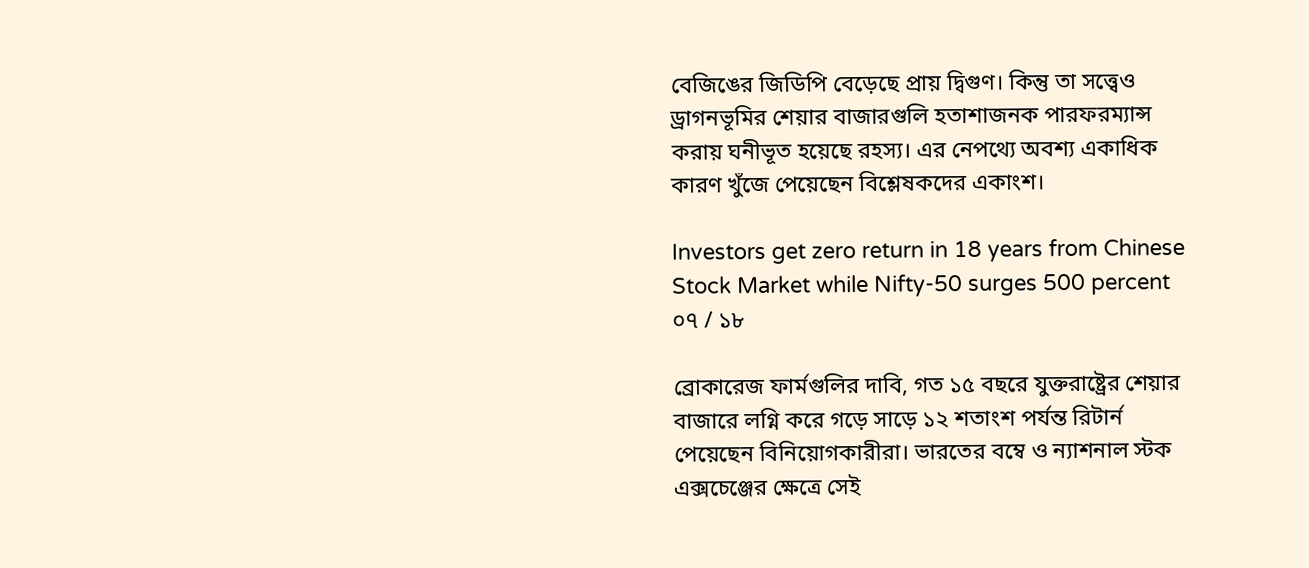বেজিঙের জিডিপি বেড়েছে প্রায় দ্বিগুণ। কিন্তু তা সত্ত্বেও ড্রাগনভূমির শেয়ার বাজারগুলি হতাশাজনক পারফরম্যান্স করায় ঘনীভূত হয়েছে রহস্য। এর নেপথ্যে অবশ্য একাধিক কারণ খুঁজে পেয়েছেন বিশ্লেষকদের একাংশ।

Investors get zero return in 18 years from Chinese Stock Market while Nifty-50 surges 500 percent
০৭ / ১৮

ব্রোকারেজ ফার্মগুলির দাবি, গত ১৫ বছরে যুক্তরাষ্ট্রের শেয়ার বাজারে লগ্নি করে গড়ে সাড়ে ১২ শতাংশ পর্যন্ত রিটার্ন পেয়েছেন বিনিয়োগকারীরা। ভারতের বম্বে ও ন্যাশনাল স্টক এক্সচেঞ্জের ক্ষেত্রে সেই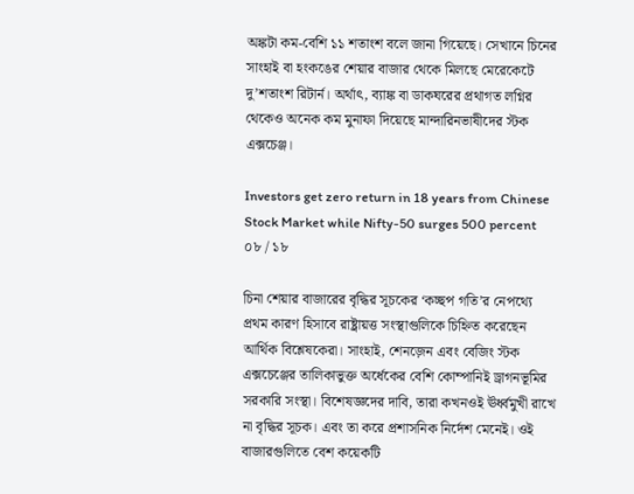অঙ্কটা কম-বেশি ১১ শতাংশ বলে জানা গিয়েছে। সেখানে চিনের সাংহাই বা হংকঙের শেয়ার বাজার থেকে মিলছে মেরেকেটে দু’শতাংশ রিটার্ন। অর্থাৎ, ব্যাঙ্ক বা ডাকঘরের প্রথাগত লগ্নির থেকেও অনেক কম মুনাফা দিয়েছে মান্দারিনভাষীদের স্টক এক্সচেঞ্জ।

Investors get zero return in 18 years from Chinese Stock Market while Nifty-50 surges 500 percent
০৮ / ১৮

চিনা শেয়ার বাজারের বৃদ্ধির সূচকের ‘কচ্ছপ গতি’র নেপথ্যে প্রথম কারণ হিসাবে রাষ্ট্রায়ত্ত সংস্থাগুলিকে চিহ্নিত করেছেন আর্থিক বিশ্লেষকেরা। সাংহাই, শেনজ়েন এবং বেজিং স্টক এক্সচেঞ্জের তালিকাভুক্ত অর্ধেকের বেশি কোম্পানিই ড্রাগনভূমির সরকারি সংস্থা। বিশেষজ্ঞদের দাবি, তারা কখনওই ঊর্ধ্বমুখী রাখে না বৃদ্ধির সূচক। এবং তা করে প্রশাসনিক নির্দেশ মেনেই। ওই বাজারগুলিতে বেশ কয়েকটি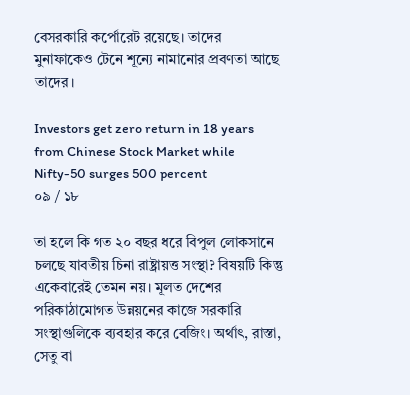বেসরকারি কর্পোরেট রয়েছে। তাদের মুনাফাকেও টেনে শূন্যে নামানোর প্রবণতা আছে তাদের।

Investors get zero return in 18 years from Chinese Stock Market while Nifty-50 surges 500 percent
০৯ / ১৮

তা হলে কি গত ২০ বছর ধরে বিপুল লোকসানে চলছে যাবতীয় চিনা রাষ্ট্রায়ত্ত সংস্থা? বিষয়টি কিন্তু একেবারেই তেমন নয়। মূলত দেশের পরিকাঠামোগত উন্নয়নের কাজে সরকারি সংস্থাগুলিকে ব্যবহার করে বেজিং। অর্থাৎ, রাস্তা, সেতু বা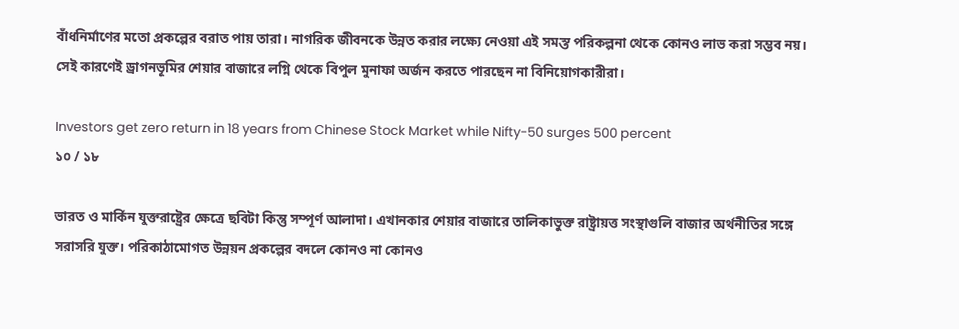বাঁধনির্মাণের মতো প্রকল্পের বরাত পায় তারা। নাগরিক জীবনকে উন্নত করার লক্ষ্যে নেওয়া এই সমস্ত পরিকল্পনা থেকে কোনও লাভ করা সম্ভব নয়। সেই কারণেই ড্রাগনভূমির শেয়ার বাজারে লগ্নি থেকে বিপুল মুনাফা অর্জন করতে পারছেন না বিনিয়োগকারীরা।

Investors get zero return in 18 years from Chinese Stock Market while Nifty-50 surges 500 percent
১০ / ১৮

ভারত ও মার্কিন যুক্তরাষ্ট্রের ক্ষেত্রে ছবিটা কিন্তু সম্পূর্ণ আলাদা। এখানকার শেয়ার বাজারে তালিকাভুক্ত রাষ্ট্রায়ত্ত সংস্থাগুলি বাজার অর্থনীতির সঙ্গে সরাসরি যুক্ত। পরিকাঠামোগত উন্নয়ন প্রকল্পের বদলে কোনও না কোনও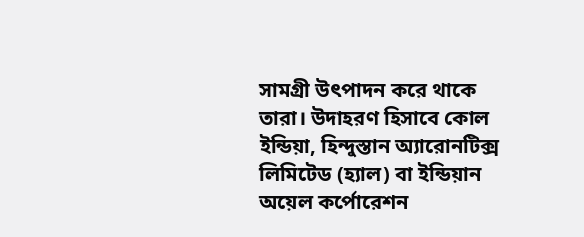সামগ্রী উৎপাদন করে থাকে তারা। উদাহরণ হিসাবে কোল ইন্ডিয়া, হিন্দুস্তান অ্যারোনটিক্স লিমিটেড (হ্যাল) বা ইন্ডিয়ান অয়েল কর্পোরেশন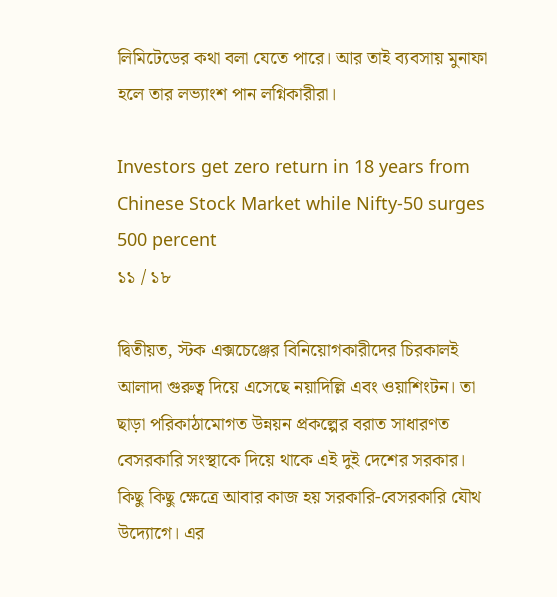লিমিটেডের কথা বলা যেতে পারে। আর তাই ব্যবসায় মুনাফা হলে তার লভ্যাংশ পান লগ্নিকারীরা।

Investors get zero return in 18 years from Chinese Stock Market while Nifty-50 surges 500 percent
১১ / ১৮

দ্বিতীয়ত, স্টক এক্সচেঞ্জের বিনিয়োগকারীদের চিরকালই আলাদা গুরুত্ব দিয়ে এসেছে নয়াদিল্লি এবং ওয়াশিংটন। তা ছাড়া পরিকাঠামোগত উন্নয়ন প্রকল্পের বরাত সাধারণত বেসরকারি সংস্থাকে দিয়ে থাকে এই দুই দেশের সরকার। কিছু কিছু ক্ষেত্রে আবার কাজ হয় সরকারি-বেসরকারি যৌথ উদ্যোগে। এর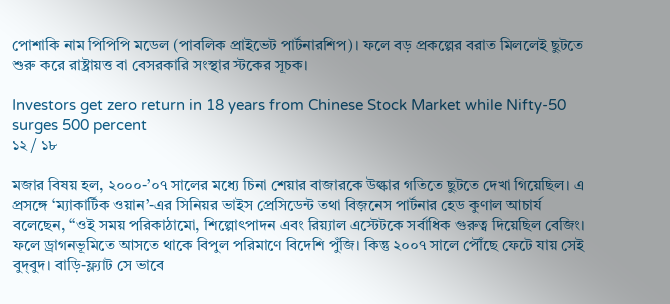পোশাকি নাম পিপিপি মডেল (পাবলিক প্রাইভেট পার্টনারশিপ)। ফলে বড় প্রকল্পের বরাত মিললেই ছুটতে শুরু করে রাষ্ট্রায়ত্ত বা বেসরকারি সংস্থার স্টকের সূচক।

Investors get zero return in 18 years from Chinese Stock Market while Nifty-50 surges 500 percent
১২ / ১৮

মজার বিষয় হল, ২০০০-’০৭ সালের মধ্যে চিনা শেয়ার বাজারকে উল্কার গতিতে ছুটতে দেখা গিয়েছিল। এ প্রসঙ্গে ‘ম্যাকার্টিক ওয়ান’-এর সিনিয়র ভাইস প্রেসিডেন্ট তথা বিজ়নেস পার্টনার হেড কুণাল আচার্য বলেছেন, ‘‘ওই সময় পরিকাঠামো, শিল্পোৎপাদন এবং রিয়্যাল এস্টেটকে সর্বাধিক গুরুত্ব দিয়েছিল বেজিং। ফলে ড্রাগনভূমিতে আসতে থাকে বিপুল পরিমাণে বিদেশি পুঁজি। কিন্তু ২০০৭ সালে পৌঁছে ফেটে যায় সেই বুদ্‌বুদ। বাড়ি-ফ্ল্যাট সে ভাবে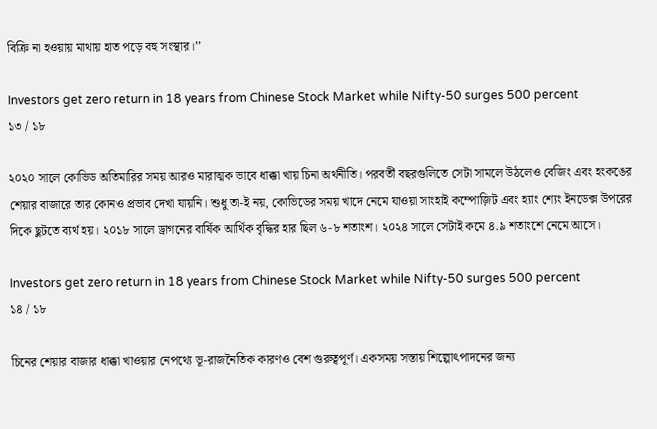বিক্রি না হওয়ায় মাথায় হাত পড়ে বহু সংস্থার।’’

Investors get zero return in 18 years from Chinese Stock Market while Nifty-50 surges 500 percent
১৩ / ১৮

২০২০ সালে কোভিড অতিমারির সময় আরও মারাত্মক ভাবে ধাক্কা খায় চিনা অর্থনীতি। পরবর্তী বছরগুলিতে সেটা সামলে উঠলেও বেজিং এবং হংকঙের শেয়ার বাজারে তার কোনও প্রভাব দেখা যায়নি। শুধু তা-ই নয়, কোভিডের সময় খাদে নেমে যাওয়া সাংহাই কম্পোজ়িট এবং হ্যাং শ্যেং ইনডেক্স উপরের দিকে ছুটতে ব্যর্থ হয়। ২০১৮ সালে ড্রাগনের বার্ষিক আর্থিক বৃদ্ধির হার ছিল ৬-৮ শতাংশ। ২০২৪ সালে সেটাই কমে ৪.৯ শতাংশে নেমে আসে।

Investors get zero return in 18 years from Chinese Stock Market while Nifty-50 surges 500 percent
১৪ / ১৮

চিনের শেয়ার বাজার ধাক্কা খাওয়ার নেপথ্যে ভূ-রাজনৈতিক কারণও বেশ গুরুত্বপূর্ণ। একসময় সস্তায় শিল্পোৎপাদনের জন্য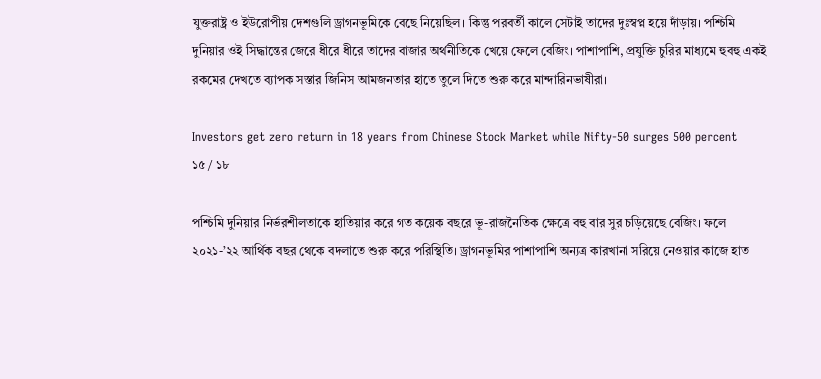যুক্তরাষ্ট্র ও ইউরোপীয় দেশগুলি ড্রাগনভূমিকে বেছে নিয়েছিল। কিন্তু পরবর্তী কালে সেটাই তাদের দুঃস্বপ্ন হয়ে দাঁড়ায়। পশ্চিমি দুনিয়ার ওই সিদ্ধান্তের জেরে ধীরে ধীরে তাদের বাজার অর্থনীতিকে খেয়ে ফেলে বেজিং। পাশাপাশি, প্রযুক্তি চুরির মাধ্যমে হুবহু একই রকমের দেখতে ব্যাপক সস্তার জিনিস আমজনতার হাতে তুলে দিতে শুরু করে মান্দারিনভাষীরা।

Investors get zero return in 18 years from Chinese Stock Market while Nifty-50 surges 500 percent
১৫ / ১৮

পশ্চিমি দুনিয়ার নির্ভরশীলতাকে হাতিয়ার করে গত কয়েক বছরে ভূ-রাজনৈতিক ক্ষেত্রে বহু বার সুর চড়িয়েছে বেজিং। ফলে ২০২১-’২২ আর্থিক বছর থেকে বদলাতে শুরু করে পরিস্থিতি। ড্রাগনভূমির পাশাপাশি অন্যত্র কারখানা সরিয়ে নেওয়ার কাজে হাত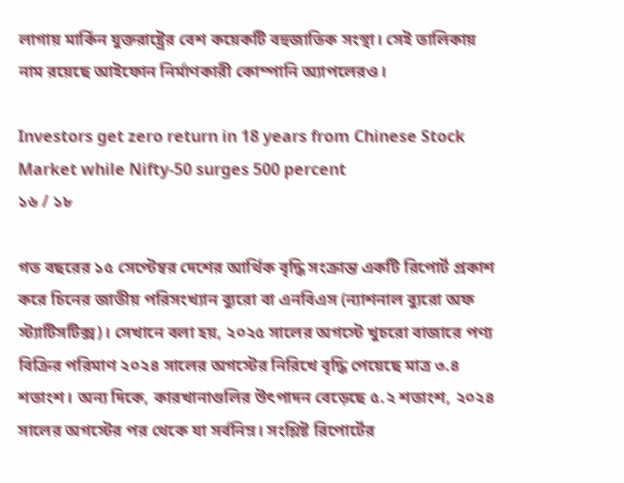লাগায় মার্কিন যুক্তরাষ্ট্রের বেশ কয়েকটি বহুজাতিক সংস্থা। সেই তালিকায় নাম রয়েছে আইফোন নির্মাণকারী কোম্পানি অ্যাপলেরও।

Investors get zero return in 18 years from Chinese Stock Market while Nifty-50 surges 500 percent
১৬ / ১৮

গত বছরের ১৫ সেপ্টেম্বর দেশের আর্থিক বৃদ্ধি সংক্রান্ত একটি রিপোর্ট প্রকাশ করে চিনের জাতীয় পরিসংখ্যান ব্যুরো বা এনবিএস (ন্যাশনাল ব্যুরো অফ স্ট্যাটিসটিক্স)। সেখানে বলা হয়, ২০২৫ সালের অগস্টে খুচরো বাজারে পণ্য বিক্রির পরিমাণ ২০২৪ সালের অগস্টের নিরিখে বৃদ্ধি পেয়েছে মাত্র ৩.৪ শতাংশ। অন্য দিকে, কারখানাগুলির উৎপাদন বেড়েছে ৫.২ শতাংশ, ২০২৪ সালের অগস্টের পর থেকে যা সর্বনিম্ন। সংশ্লিষ্ট রিপোর্টের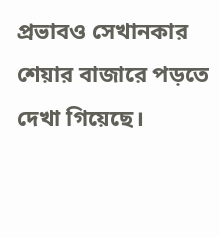প্রভাবও সেখানকার শেয়ার বাজারে পড়তে দেখা গিয়েছে।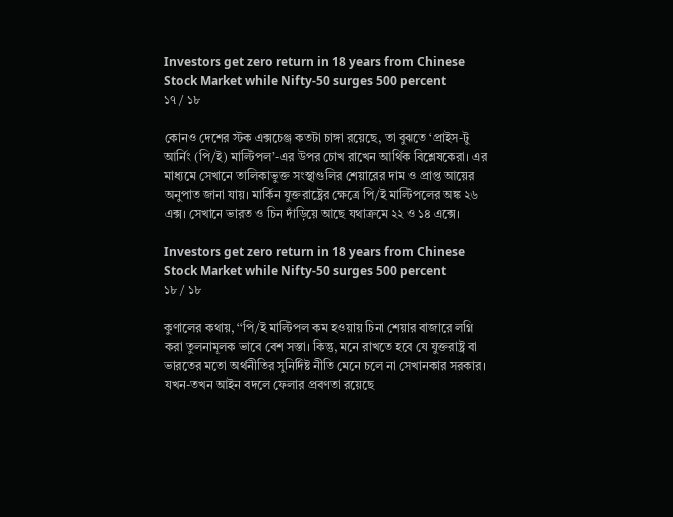Investors get zero return in 18 years from Chinese Stock Market while Nifty-50 surges 500 percent
১৭ / ১৮

কোনও দেশের স্টক এক্সচেঞ্জ কতটা চাঙ্গা রয়েছে, তা বুঝতে ‘প্রাইস-টু আর্নিং (পি/ই) মাল্টিপল’-এর উপর চোখ রাখেন আর্থিক বিশ্লেষকেরা। এর মাধ্যমে সেখানে তালিকাভুক্ত সংস্থাগুলির শেয়ারের দাম ও প্রাপ্ত আয়ের অনুপাত জানা যায়। মার্কিন যুক্তরাষ্ট্রের ক্ষেত্রে পি/ই মাল্টিপলের অঙ্ক ২৬ এক্স। সেখানে ভারত ও চিন দাঁড়িয়ে আছে যথাক্রমে ২২ ও ১৪ এক্সে।

Investors get zero return in 18 years from Chinese Stock Market while Nifty-50 surges 500 percent
১৮ / ১৮

কুণালের কথায়, ‘‘পি/ই মাল্টিপল কম হওয়ায় চিনা শেয়ার বাজারে লগ্নি করা তুলনামূলক ভাবে বেশ সস্তা। কিন্তু, মনে রাখতে হবে যে যুক্তরাষ্ট্র বা ভারতের মতো অর্থনীতির সুনির্দিষ্ট নীতি মেনে চলে না সেখানকার সরকার। যখন-তখন আইন বদলে ফেলার প্রবণতা রয়েছে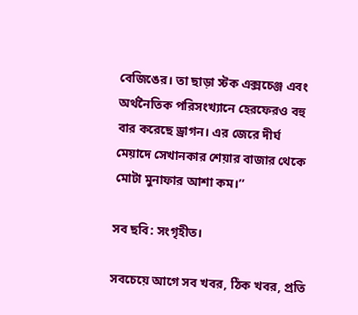বেজিঙের। তা ছাড়া স্টক এক্সচেঞ্জ এবং অর্থনৈতিক পরিসংখ্যানে হেরফেরও বহু বার করেছে ড্রাগন। এর জেরে দীর্ঘ মেয়াদে সেখানকার শেয়ার বাজার থেকে মোটা মুনাফার আশা কম।’’

সব ছবি: সংগৃহীত।

সবচেয়ে আগে সব খবর, ঠিক খবর, প্রতি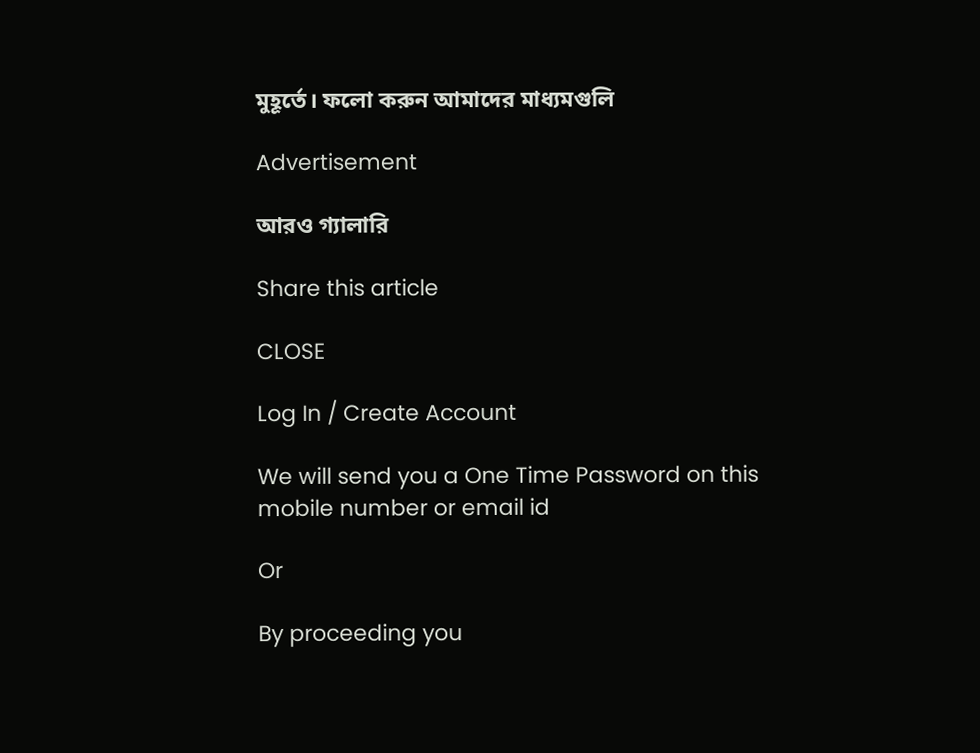মুহূর্তে। ফলো করুন আমাদের মাধ্যমগুলি

Advertisement

আরও গ্যালারি

Share this article

CLOSE

Log In / Create Account

We will send you a One Time Password on this mobile number or email id

Or

By proceeding you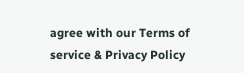agree with our Terms of service & Privacy Policy